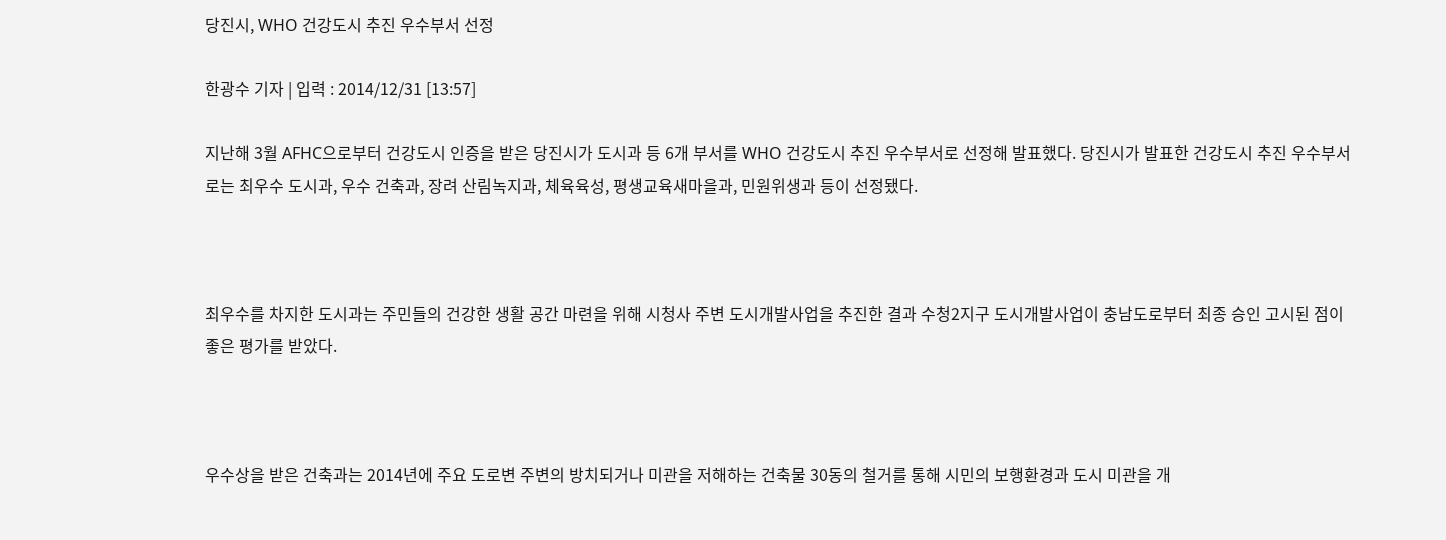당진시, WHO 건강도시 추진 우수부서 선정

한광수 기자 | 입력 : 2014/12/31 [13:57]

지난해 3월 AFHC으로부터 건강도시 인증을 받은 당진시가 도시과 등 6개 부서를 WHO 건강도시 추진 우수부서로 선정해 발표했다. 당진시가 발표한 건강도시 추진 우수부서로는 최우수 도시과, 우수 건축과, 장려 산림녹지과, 체육육성, 평생교육새마을과, 민원위생과 등이 선정됐다.



최우수를 차지한 도시과는 주민들의 건강한 생활 공간 마련을 위해 시청사 주변 도시개발사업을 추진한 결과 수청2지구 도시개발사업이 충남도로부터 최종 승인 고시된 점이 좋은 평가를 받았다.



우수상을 받은 건축과는 2014년에 주요 도로변 주변의 방치되거나 미관을 저해하는 건축물 30동의 철거를 통해 시민의 보행환경과 도시 미관을 개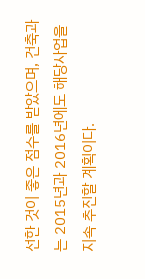선한 것이 좋은 점수를 받았으며, 건축과는 2015년과 2016년에도 해당사업을 지속 추진할 계획이다.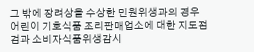그 밖에 장려상을 수상한 민원위생과의 경우 어린이 기호식품 조리판매업소에 대한 지도점검과 소비자식품위생감시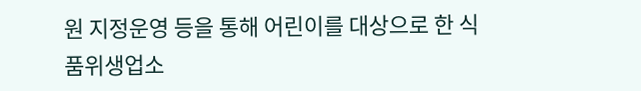원 지정운영 등을 통해 어린이를 대상으로 한 식품위생업소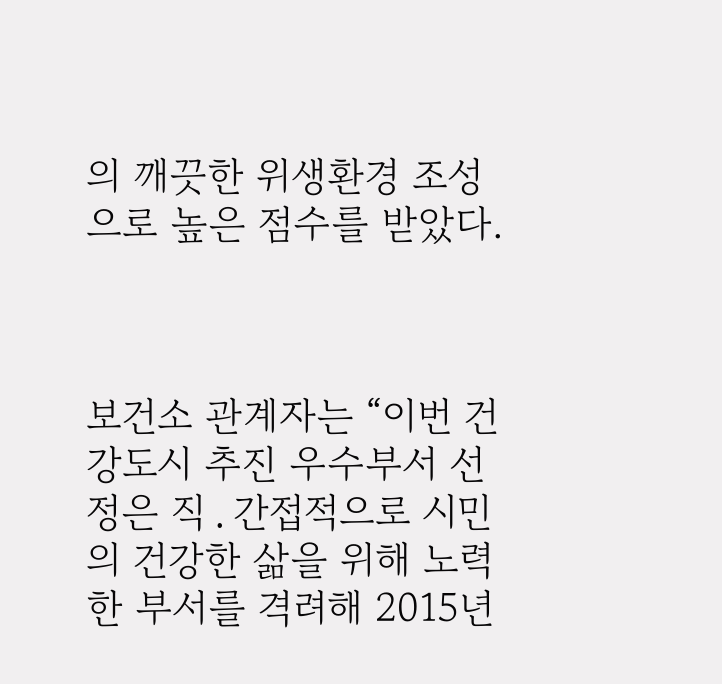의 깨끗한 위생환경 조성으로 높은 점수를 받았다.



보건소 관계자는 “이번 건강도시 추진 우수부서 선정은 직․간접적으로 시민의 건강한 삶을 위해 노력한 부서를 격려해 2015년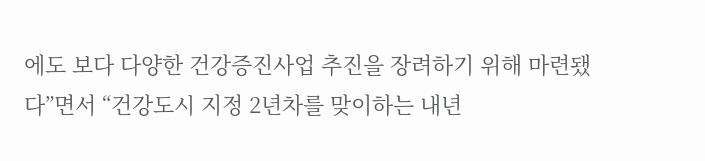에도 보다 다양한 건강증진사업 추진을 장려하기 위해 마련됐다”면서 “건강도시 지정 2년차를 맞이하는 내년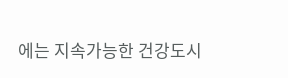에는 지속가능한 건강도시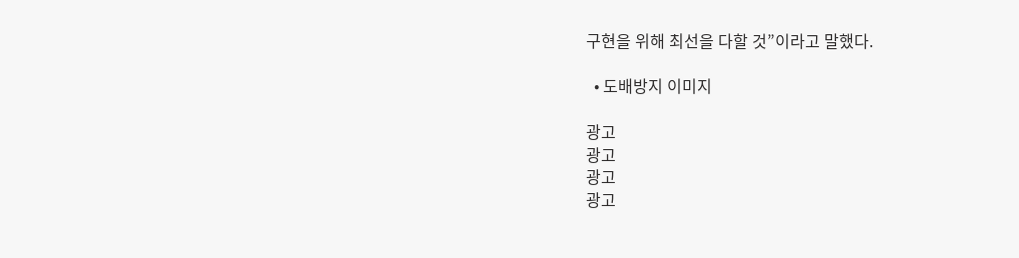구현을 위해 최선을 다할 것”이라고 말했다.

  • 도배방지 이미지

광고
광고
광고
광고